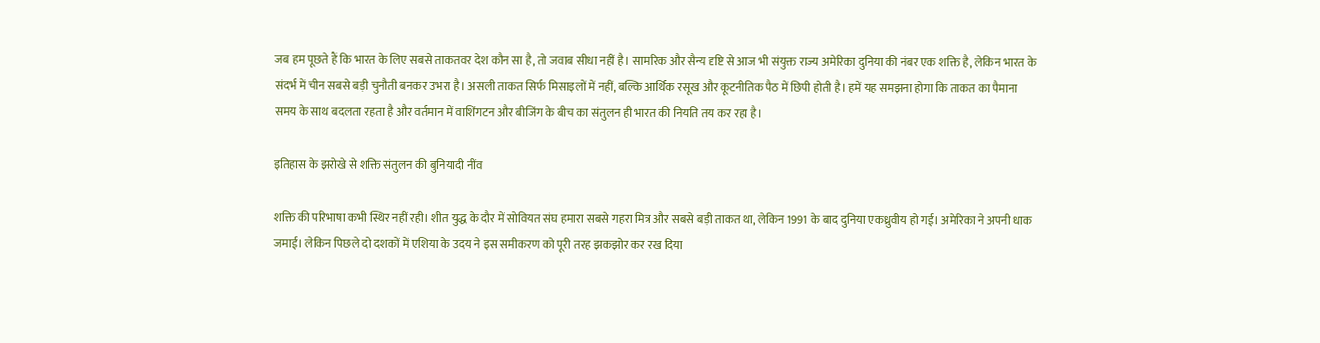जब हम पूछते हैं कि भारत के लिए सबसे ताकतवर देश कौन सा है, तो जवाब सीधा नहीं है। सामरिक और सैन्य दृष्टि से आज भी संयुक्त राज्य अमेरिका दुनिया की नंबर एक शक्ति है, लेकिन भारत के संदर्भ में चीन सबसे बड़ी चुनौती बनकर उभरा है। असली ताकत सिर्फ मिसाइलों में नहीं, बल्कि आर्थिक रसूख और कूटनीतिक पैठ में छिपी होती है। हमें यह समझना होगा कि ताकत का पैमाना समय के साथ बदलता रहता है और वर्तमान में वाशिंगटन और बीजिंग के बीच का संतुलन ही भारत की नियति तय कर रहा है।

इतिहास के झरोखे से शक्ति संतुलन की बुनियादी नींव

शक्ति की परिभाषा कभी स्थिर नहीं रही। शीत युद्ध के दौर में सोवियत संघ हमारा सबसे गहरा मित्र और सबसे बड़ी ताकत था, लेकिन 1991 के बाद दुनिया एकध्रुवीय हो गई। अमेरिका ने अपनी धाक जमाई। लेकिन पिछले दो दशकों में एशिया के उदय ने इस समीकरण को पूरी तरह झकझोर कर रख दिया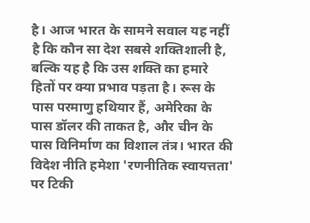है। आज भारत के सामने सवाल यह नहीं है कि कौन सा देश सबसे शक्तिशाली है, बल्कि यह है कि उस शक्ति का हमारे हितों पर क्या प्रभाव पड़ता है। रूस के पास परमाणु हथियार हैं, अमेरिका के पास डॉलर की ताकत है, और चीन के पास विनिर्माण का विशाल तंत्र। भारत की विदेश नीति हमेशा 'रणनीतिक स्वायत्तता' पर टिकी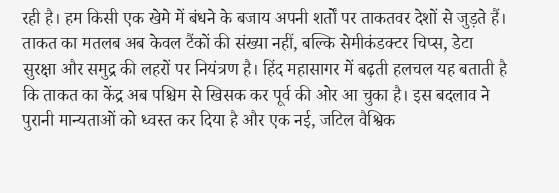रही है। हम किसी एक खेमे में बंधने के बजाय अपनी शर्तों पर ताकतवर देशों से जुड़ते हैं। ताकत का मतलब अब केवल टैंकों की संख्या नहीं, बल्कि सेमीकंडक्टर चिप्स, डेटा सुरक्षा और समुद्र की लहरों पर नियंत्रण है। हिंद महासागर में बढ़ती हलचल यह बताती है कि ताकत का केंद्र अब पश्चिम से खिसक कर पूर्व की ओर आ चुका है। इस बदलाव ने पुरानी मान्यताओं को ध्वस्त कर दिया है और एक नई, जटिल वैश्विक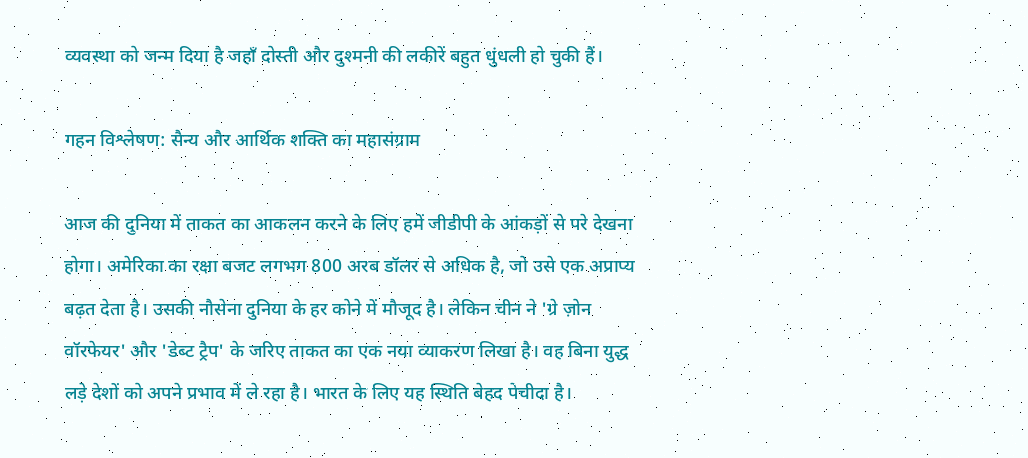व्यवस्था को जन्म दिया है जहाँ दोस्ती और दुश्मनी की लकीरें बहुत धुंधली हो चुकी हैं।

गहन विश्लेषण: सैन्य और आर्थिक शक्ति का महासंग्राम

आज की दुनिया में ताकत का आकलन करने के लिए हमें जीडीपी के आंकड़ों से परे देखना होगा। अमेरिका का रक्षा बजट लगभग 800 अरब डॉलर से अधिक है, जो उसे एक अप्राप्य बढ़त देता है। उसकी नौसेना दुनिया के हर कोने में मौजूद है। लेकिन चीन ने 'ग्रे ज़ोन वॉरफेयर' और 'डेब्ट ट्रैप' के जरिए ताकत का एक नया व्याकरण लिखा है। वह बिना युद्ध लड़े देशों को अपने प्रभाव में ले रहा है। भारत के लिए यह स्थिति बेहद पेचीदा है।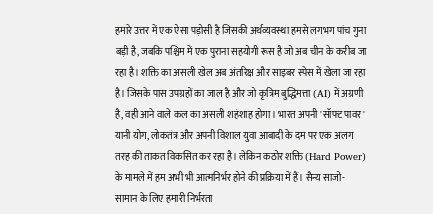हमारे उत्तर में एक ऐसा पड़ोसी है जिसकी अर्थव्यवस्था हमसे लगभग पांच गुना बड़ी है, जबकि पश्चिम में एक पुराना सहयोगी रूस है जो अब चीन के करीब जा रहा है। शक्ति का असली खेल अब अंतरिक्ष और साइबर स्पेस में खेला जा रहा है। जिसके पास उपग्रहों का जाल है और जो कृत्रिम बुद्धिमत्ता (AI) में अग्रणी है, वही आने वाले कल का असली शहंशाह होगा। भारत अपनी 'सॉफ्ट पावर' यानी योग, लोकतंत्र और अपनी विशाल युवा आबादी के दम पर एक अलग तरह की ताकत विकसित कर रहा है। लेकिन कठोर शक्ति (Hard Power) के मामले में हम अभी भी आत्मनिर्भर होने की प्रक्रिया में हैं। सैन्य साजो-सामान के लिए हमारी निर्भरता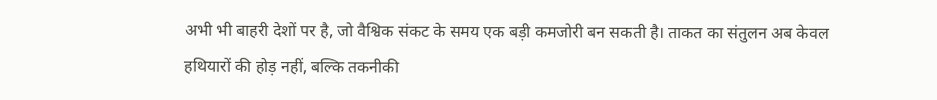अभी भी बाहरी देशों पर है, जो वैश्विक संकट के समय एक बड़ी कमजोरी बन सकती है। ताकत का संतुलन अब केवल हथियारों की होड़ नहीं, बल्कि तकनीकी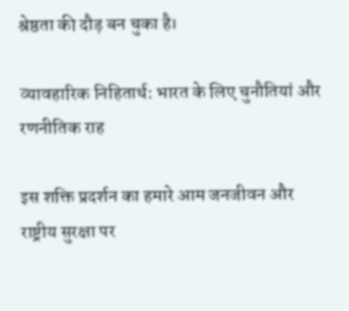श्रेष्ठता की दौड़ बन चुका है।

व्यावहारिक निहितार्थ: भारत के लिए चुनौतियां और रणनीतिक राह

इस शक्ति प्रदर्शन का हमारे आम जनजीवन और राष्ट्रीय सुरक्षा पर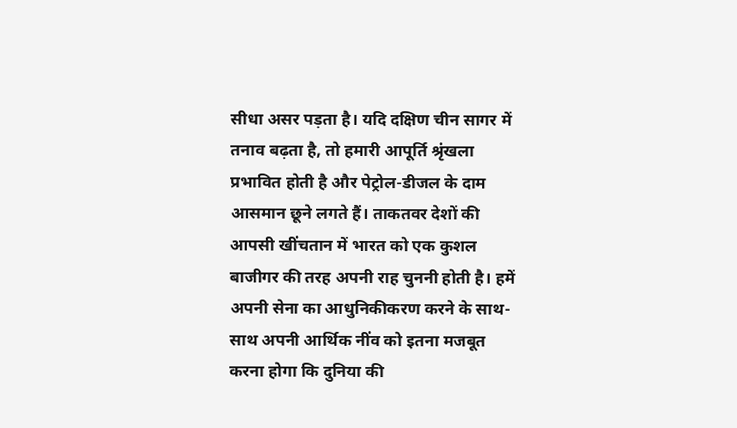सीधा असर पड़ता है। यदि दक्षिण चीन सागर में तनाव बढ़ता है, तो हमारी आपूर्ति श्रृंखला प्रभावित होती है और पेट्रोल-डीजल के दाम आसमान छूने लगते हैं। ताकतवर देशों की आपसी खींचतान में भारत को एक कुशल बाजीगर की तरह अपनी राह चुननी होती है। हमें अपनी सेना का आधुनिकीकरण करने के साथ-साथ अपनी आर्थिक नींव को इतना मजबूत करना होगा कि दुनिया की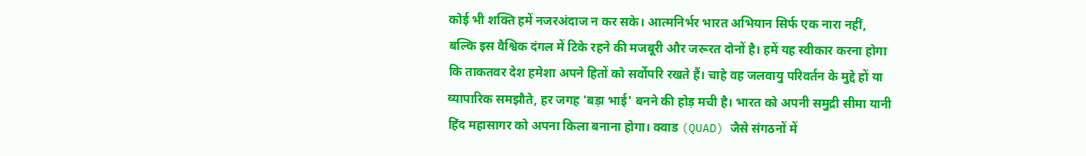कोई भी शक्ति हमें नजरअंदाज न कर सके। आत्मनिर्भर भारत अभियान सिर्फ एक नारा नहीं, बल्कि इस वैश्विक दंगल में टिके रहने की मजबूरी और जरूरत दोनों है। हमें यह स्वीकार करना होगा कि ताकतवर देश हमेशा अपने हितों को सर्वोपरि रखते हैं। चाहे वह जलवायु परिवर्तन के मुद्दे हों या व्यापारिक समझौते, हर जगह 'बड़ा भाई' बनने की होड़ मची है। भारत को अपनी समुद्री सीमा यानी हिंद महासागर को अपना किला बनाना होगा। क्वाड (QUAD) जैसे संगठनों में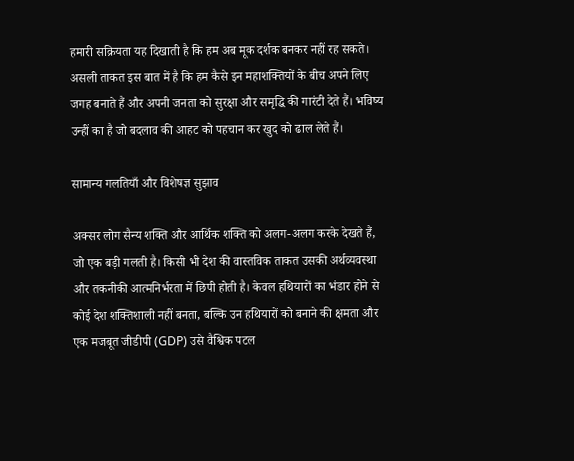हमारी सक्रियता यह दिखाती है कि हम अब मूक दर्शक बनकर नहीं रह सकते। असली ताकत इस बात में है कि हम कैसे इन महाशक्तियों के बीच अपने लिए जगह बनाते हैं और अपनी जनता को सुरक्षा और समृद्धि की गारंटी देते हैं। भविष्य उन्हीं का है जो बदलाव की आहट को पहचान कर खुद को ढाल लेते हैं।

सामान्य गलतियाँ और विशेषज्ञ सुझाव

अक्सर लोग सैन्य शक्ति और आर्थिक शक्ति को अलग-अलग करके देखते हैं, जो एक बड़ी गलती है। किसी भी देश की वास्तविक ताकत उसकी अर्थव्यवस्था और तकनीकी आत्मनिर्भरता में छिपी होती है। केवल हथियारों का भंडार होने से कोई देश शक्तिशाली नहीं बनता, बल्कि उन हथियारों को बनाने की क्षमता और एक मजबूत जीडीपी (GDP) उसे वैश्विक पटल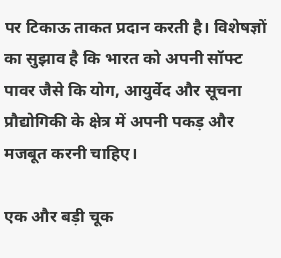पर टिकाऊ ताकत प्रदान करती है। विशेषज्ञों का सुझाव है कि भारत को अपनी सॉफ्ट पावर जैसे कि योग, आयुर्वेद और सूचना प्रौद्योगिकी के क्षेत्र में अपनी पकड़ और मजबूत करनी चाहिए।

एक और बड़ी चूक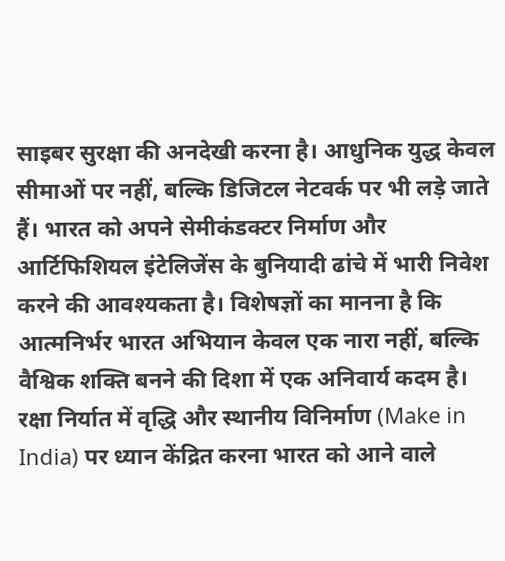साइबर सुरक्षा की अनदेखी करना है। आधुनिक युद्ध केवल सीमाओं पर नहीं, बल्कि डिजिटल नेटवर्क पर भी लड़े जाते हैं। भारत को अपने सेमीकंडक्टर निर्माण और आर्टिफिशियल इंटेलिजेंस के बुनियादी ढांचे में भारी निवेश करने की आवश्यकता है। विशेषज्ञों का मानना है कि आत्मनिर्भर भारत अभियान केवल एक नारा नहीं, बल्कि वैश्विक शक्ति बनने की दिशा में एक अनिवार्य कदम है। रक्षा निर्यात में वृद्धि और स्थानीय विनिर्माण (Make in India) पर ध्यान केंद्रित करना भारत को आने वाले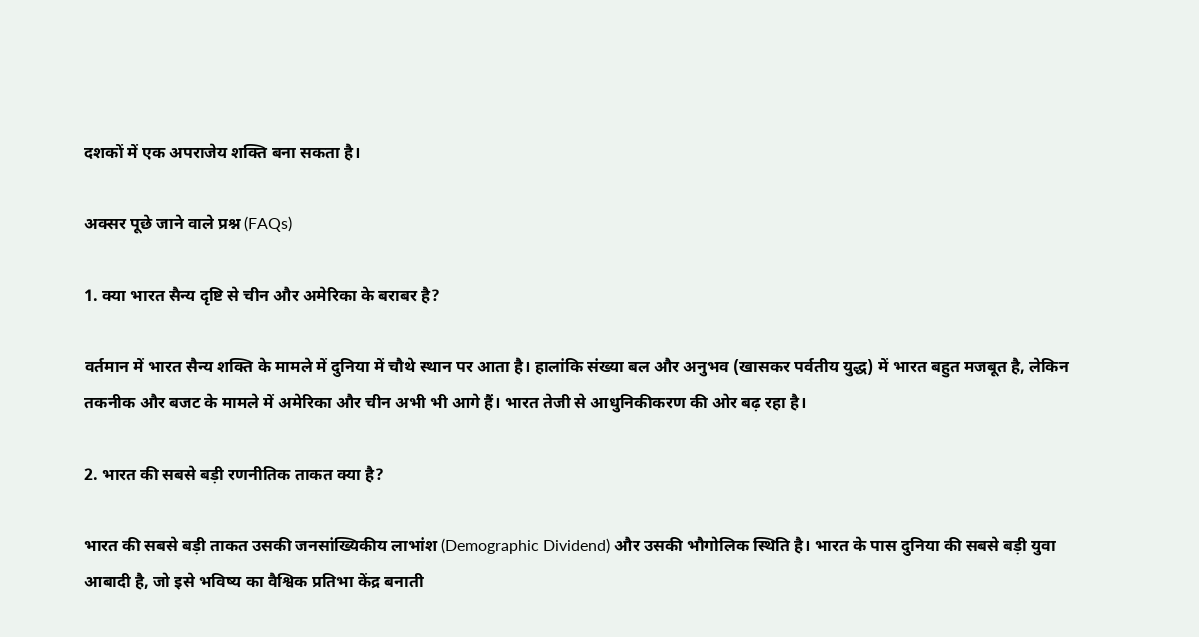दशकों में एक अपराजेय शक्ति बना सकता है।

अक्सर पूछे जाने वाले प्रश्न (FAQs)

1. क्या भारत सैन्य दृष्टि से चीन और अमेरिका के बराबर है?

वर्तमान में भारत सैन्य शक्ति के मामले में दुनिया में चौथे स्थान पर आता है। हालांकि संख्या बल और अनुभव (खासकर पर्वतीय युद्ध) में भारत बहुत मजबूत है, लेकिन तकनीक और बजट के मामले में अमेरिका और चीन अभी भी आगे हैं। भारत तेजी से आधुनिकीकरण की ओर बढ़ रहा है।

2. भारत की सबसे बड़ी रणनीतिक ताकत क्या है?

भारत की सबसे बड़ी ताकत उसकी जनसांख्यिकीय लाभांश (Demographic Dividend) और उसकी भौगोलिक स्थिति है। भारत के पास दुनिया की सबसे बड़ी युवा आबादी है, जो इसे भविष्य का वैश्विक प्रतिभा केंद्र बनाती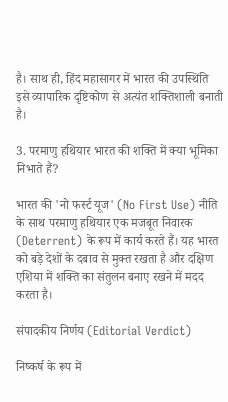है। साथ ही, हिंद महासागर में भारत की उपस्थिति इसे व्यापारिक दृष्टिकोण से अत्यंत शक्तिशाली बनाती है।

3. परमाणु हथियार भारत की शक्ति में क्या भूमिका निभाते हैं?

भारत की 'नो फर्स्ट यूज' (No First Use) नीति के साथ परमाणु हथियार एक मजबूत निवारक (Deterrent) के रूप में कार्य करते हैं। यह भारत को बड़े देशों के दबाव से मुक्त रखता है और दक्षिण एशिया में शक्ति का संतुलन बनाए रखने में मदद करता है।

संपादकीय निर्णय (Editorial Verdict)

निष्कर्ष के रूप में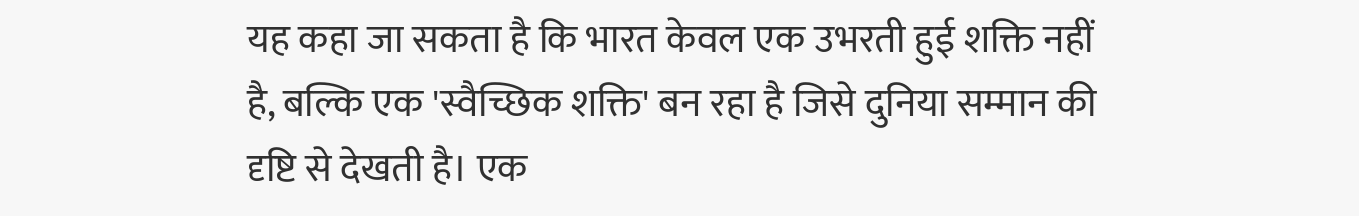यह कहा जा सकता है कि भारत केवल एक उभरती हुई शक्ति नहीं है, बल्कि एक 'स्वैच्छिक शक्ति' बन रहा है जिसे दुनिया सम्मान की दृष्टि से देखती है। एक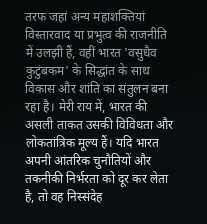तरफ जहां अन्य महाशक्तियां विस्तारवाद या प्रभुत्व की राजनीति में उलझी हैं, वहीं भारत 'वसुधैव कुटुंबकम' के सिद्धांत के साथ विकास और शांति का संतुलन बना रहा है। मेरी राय में, भारत की असली ताकत उसकी विविधता और लोकतांत्रिक मूल्य हैं। यदि भारत अपनी आंतरिक चुनौतियों और तकनीकी निर्भरता को दूर कर लेता है, तो वह निस्संदेह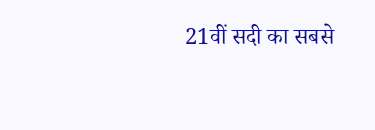21वीं सदी का सबसे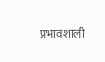प्रभावशाली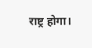राष्ट्र होगा।